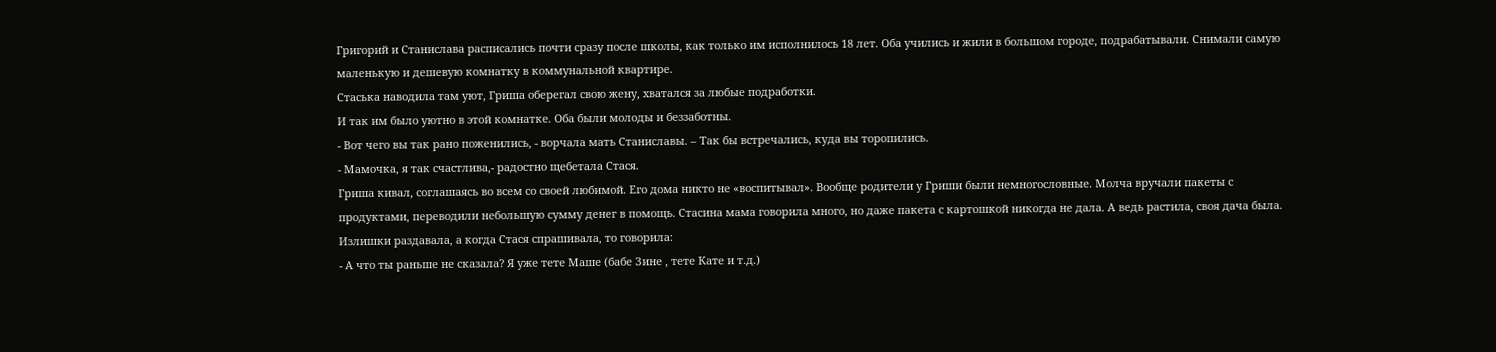Григорий и Станислава расписались почти сразу после школы, как только им исполнилось 18 лет. Оба учились и жили в большом городе, подрабатывали. Снимали самую маленькую и дешевую комнатку в коммунальной квартире.
Стаська наводила там уют, Гриша оберегал свою жену, хватался за любые подработки.
И так им было уютно в этой комнатке. Оба были молоды и беззаботны.
- Вот чего вы так рано поженились, - ворчала мать Станиславы. – Так бы встречались, куда вы торопились.
- Мамочка, я так счастлива,- радостно щебетала Стася.
Гриша кивал, соглашаясь во всем со своей любимой. Его дома никто не «воспитывал». Вообще родители у Гриши были немногословные. Молча вручали пакеты с продуктами, переводили небольшую сумму денег в помощь. Стасина мама говорила много, но даже пакета с картошкой никогда не дала. А ведь растила, своя дача была. Излишки раздавала, а когда Стася спрашивала, то говорила:
- А что ты раньше не сказала? Я уже тете Маше (бабе Зине , тете Кате и т.д.)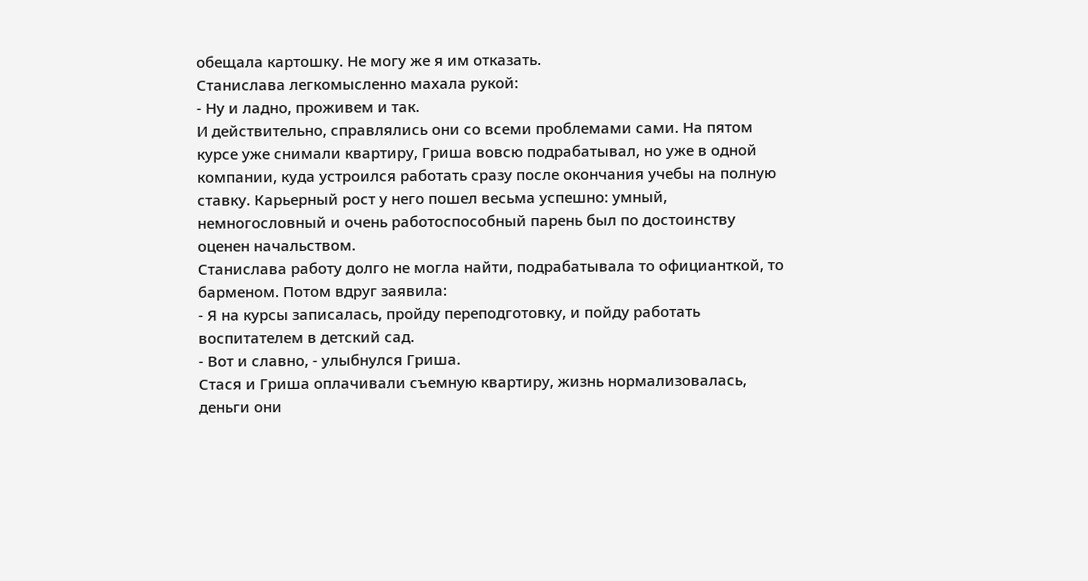обещала картошку. Не могу же я им отказать.
Станислава легкомысленно махала рукой:
- Ну и ладно, проживем и так.
И действительно, справлялись они со всеми проблемами сами. На пятом курсе уже снимали квартиру, Гриша вовсю подрабатывал, но уже в одной компании, куда устроился работать сразу после окончания учебы на полную ставку. Карьерный рост у него пошел весьма успешно: умный, немногословный и очень работоспособный парень был по достоинству оценен начальством.
Станислава работу долго не могла найти, подрабатывала то официанткой, то барменом. Потом вдруг заявила:
- Я на курсы записалась, пройду переподготовку, и пойду работать воспитателем в детский сад.
- Вот и славно, - улыбнулся Гриша.
Стася и Гриша оплачивали съемную квартиру, жизнь нормализовалась, деньги они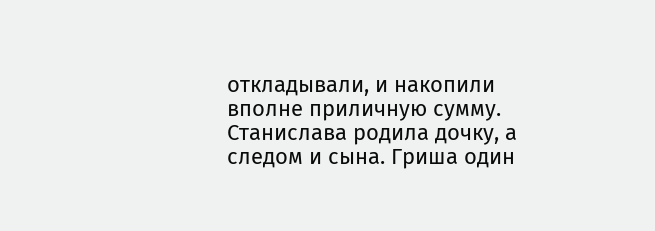откладывали, и накопили вполне приличную сумму.
Станислава родила дочку, а следом и сына. Гриша один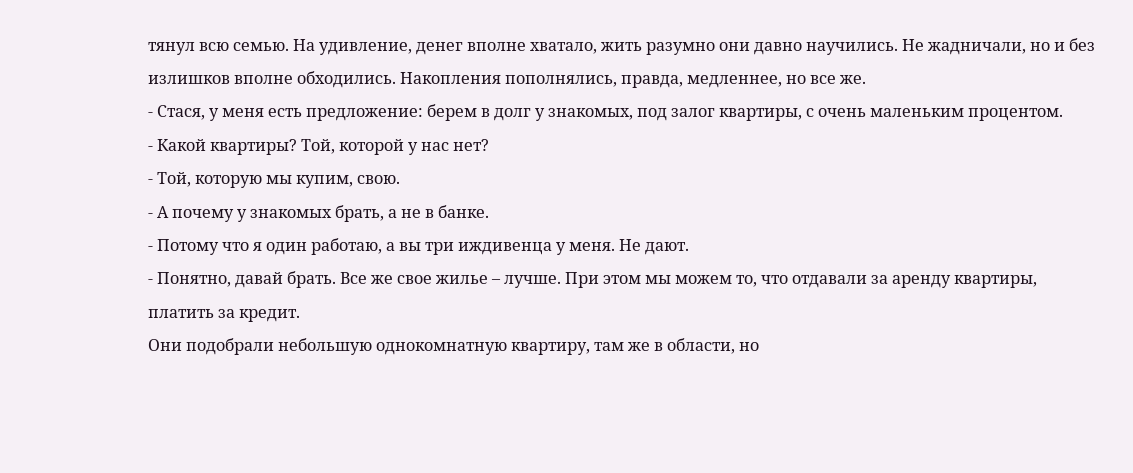тянул всю семью. На удивление, денег вполне хватало, жить разумно они давно научились. Не жадничали, но и без излишков вполне обходились. Накопления пополнялись, правда, медленнее, но все же.
- Стася, у меня есть предложение: берем в долг у знакомых, под залог квартиры, с очень маленьким процентом.
- Какой квартиры? Той, которой у нас нет?
- Той, которую мы купим, свою.
- А почему у знакомых брать, а не в банке.
- Потому что я один работаю, а вы три иждивенца у меня. Не дают.
- Понятно, давай брать. Все же свое жилье – лучше. При этом мы можем то, что отдавали за аренду квартиры, платить за кредит.
Они подобрали небольшую однокомнатную квартиру, там же в области, но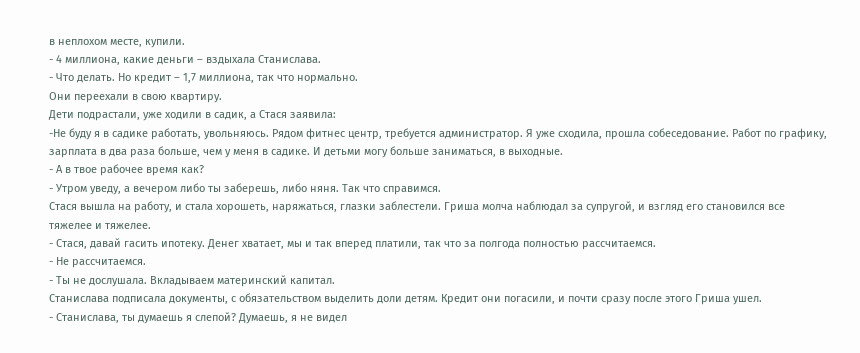в неплохом месте, купили.
- 4 миллиона, какие деньги – вздыхала Станислава.
- Что делать. Но кредит – 1,7 миллиона, так что нормально.
Они переехали в свою квартиру.
Дети подрастали, уже ходили в садик, а Стася заявила:
-Не буду я в садике работать, увольняюсь. Рядом фитнес центр, требуется администратор. Я уже сходила, прошла собеседование. Работ по графику, зарплата в два раза больше, чем у меня в садике. И детьми могу больше заниматься, в выходные.
- А в твое рабочее время как?
- Утром уведу, а вечером либо ты заберешь, либо няня. Так что справимся.
Стася вышла на работу, и стала хорошеть, наряжаться, глазки заблестели. Гриша молча наблюдал за супругой, и взгляд его становился все тяжелее и тяжелее.
- Стася, давай гасить ипотеку. Денег хватает, мы и так вперед платили, так что за полгода полностью рассчитаемся.
- Не рассчитаемся.
- Ты не дослушала. Вкладываем материнский капитал.
Станислава подписала документы, с обязательством выделить доли детям. Кредит они погасили, и почти сразу после этого Гриша ушел.
- Станислава, ты думаешь я слепой? Думаешь, я не видел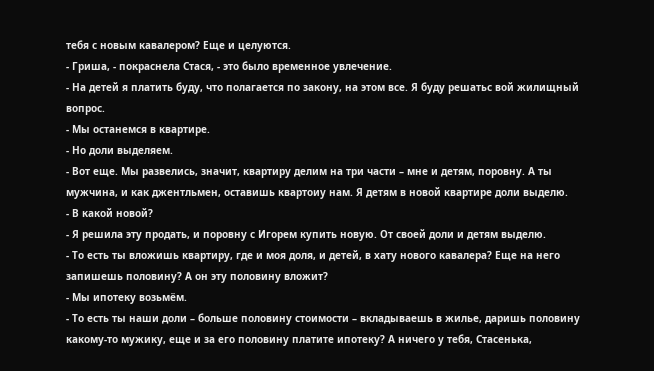тебя с новым кавалером? Еще и целуются.
- Гриша, - покраснела Стася, - это было временное увлечение.
- На детей я платить буду, что полагается по закону, на этом все. Я буду решатьс вой жилищный вопрос.
- Мы останемся в квартире.
- Но доли выделяем.
- Вот еще. Мы развелись, значит, квартиру делим на три части – мне и детям, поровну. А ты мужчина, и как джентльмен, оставишь квартоиу нам. Я детям в новой квартире доли выделю.
- В какой новой?
- Я решила эту продать, и поровну с Игорем купить новую. От своей доли и детям выделю.
- То есть ты вложишь квартиру, где и моя доля, и детей, в хату нового кавалера? Еще на него запишешь половину? А он эту половину вложит?
- Мы ипотеку возьмём.
- То есть ты наши доли – больше половину стоимости – вкладываешь в жилье, даришь половину какому-то мужику, еще и за его половину платите ипотеку? А ничего у тебя, Стасенька,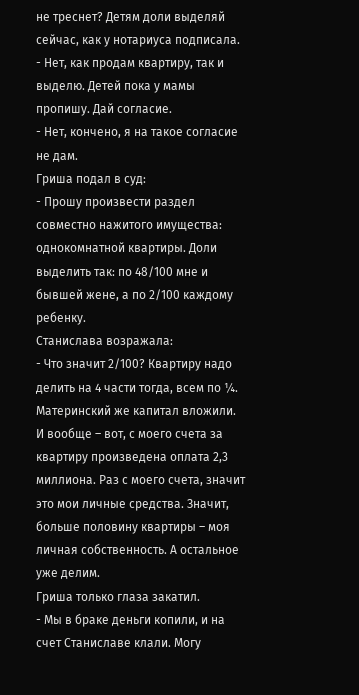не треснет? Детям доли выделяй сейчас, как у нотариуса подписала.
- Нет, как продам квартиру, так и выделю. Детей пока у мамы пропишу. Дай согласие.
- Нет, кончено, я на такое согласие не дам.
Гриша подал в суд:
- Прошу произвести раздел совместно нажитого имущества: однокомнатной квартиры. Доли выделить так: по 48/100 мне и бывшей жене, а по 2/100 каждому ребенку.
Станислава возражала:
- Что значит 2/100? Квартиру надо делить на 4 части тогда, всем по ¼. Материнский же капитал вложили. И вообще – вот, с моего счета за квартиру произведена оплата 2,3 миллиона. Раз с моего счета, значит это мои личные средства. Значит, больше половину квартиры – моя личная собственность. А остальное уже делим.
Гриша только глаза закатил.
- Мы в браке деньги копили, и на счет Станиславе клали. Могу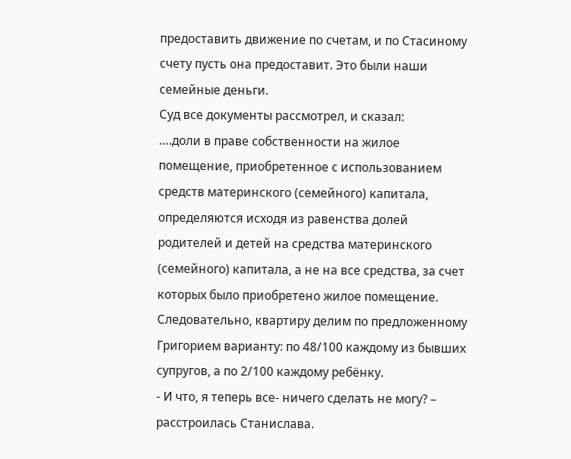предоставить движение по счетам, и по Стасиному счету пусть она предоставит. Это были наши семейные деньги.
Суд все документы рассмотрел, и сказал:
….доли в праве собственности на жилое помещение, приобретенное с использованием средств материнского (семейного) капитала, определяются исходя из равенства долей родителей и детей на средства материнского (семейного) капитала, а не на все средства, за счет которых было приобретено жилое помещение.
Следовательно, квартиру делим по предложенному Григорием варианту: по 48/100 каждому из бывших супругов, а по 2/100 каждому ребёнку.
- И что, я теперь все- ничего сделать не могу? – расстроилась Станислава.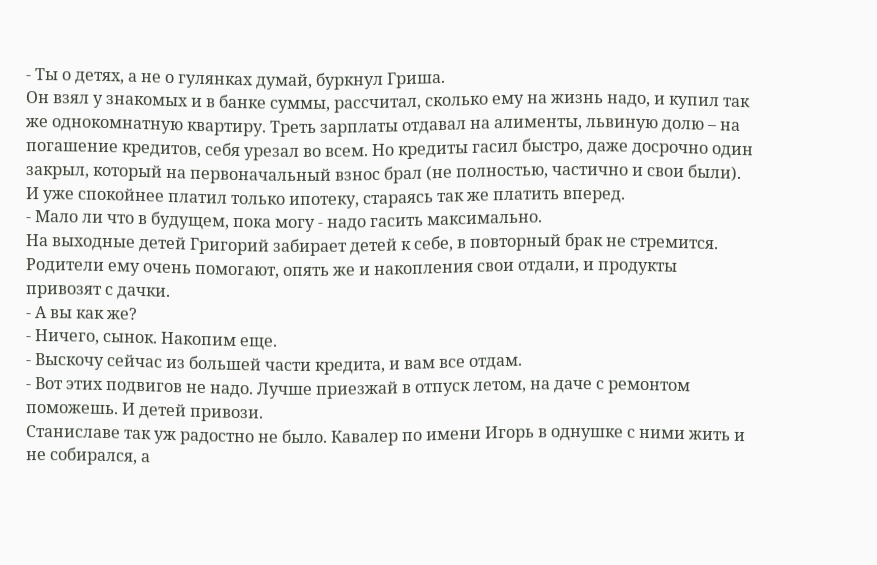- Ты о детях, а не о гулянках думай, буркнул Гриша.
Он взял у знакомых и в банке суммы, рассчитал, сколько ему на жизнь надо, и купил так же однокомнатную квартиру. Треть зарплаты отдавал на алименты, львиную долю – на погашение кредитов, себя урезал во всем. Но кредиты гасил быстро, даже досрочно один закрыл, который на первоначальный взнос брал (не полностью, частично и свои были).
И уже спокойнее платил только ипотеку, стараясь так же платить вперед.
- Мало ли что в будущем, пока могу - надо гасить максимально.
На выходные детей Григорий забирает детей к себе, в повторный брак не стремится. Родители ему очень помогают, опять же и накопления свои отдали, и продукты привозят с дачки.
- А вы как же?
- Ничего, сынок. Накопим еще.
- Выскочу сейчас из большей части кредита, и вам все отдам.
- Вот этих подвигов не надо. Лучше приезжай в отпуск летом, на даче с ремонтом поможешь. И детей привози.
Станиславе так уж радостно не было. Кавалер по имени Игорь в однушке с ними жить и не собирался, а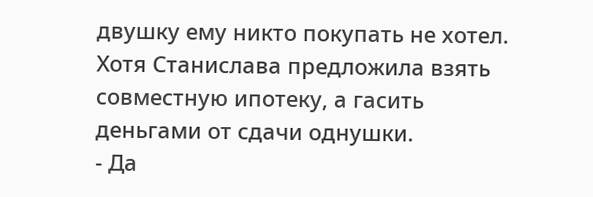двушку ему никто покупать не хотел. Хотя Станислава предложила взять совместную ипотеку, а гасить деньгами от сдачи однушки.
- Да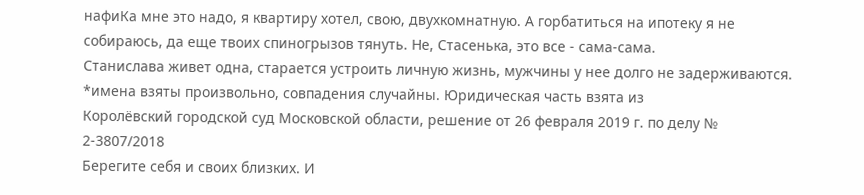нафиКа мне это надо, я квартиру хотел, свою, двухкомнатную. А горбатиться на ипотеку я не собираюсь, да еще твоих спиногрызов тянуть. Не, Стасенька, это все - сама-сама.
Станислава живет одна, старается устроить личную жизнь, мужчины у нее долго не задерживаются.
*имена взяты произвольно, совпадения случайны. Юридическая часть взята из
Королёвский городской суд Московской области, решение от 26 февраля 2019 г. по делу № 2-3807/2018
Берегите себя и своих близких. И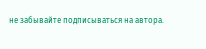не забывайте подписываться на автора.